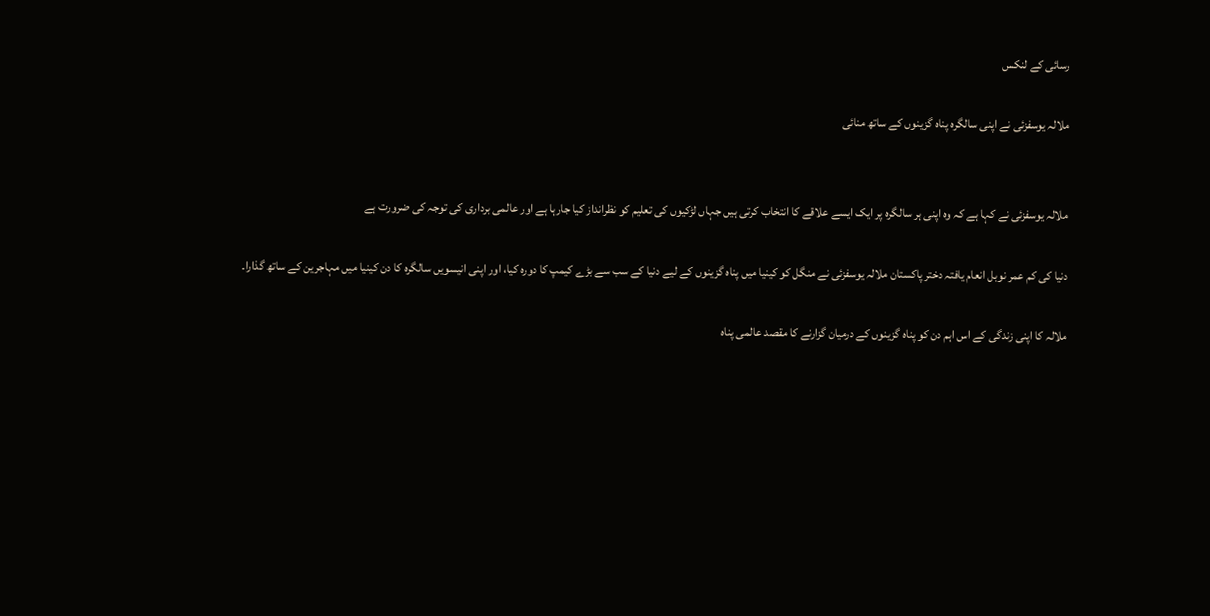رسائی کے لنکس

ملالہ یوسفزئی نے اپنی سالگرہ پناہ گزینوں کے ساتھ منائی


ملالہ یوسفزئی نے کہا ہے کہ وہ اپنی ہر سالگرہ پر ایک ایسے علاقے کا انتخاب کرتی ہیں جہاں لڑکیوں کی تعلیم کو نظرانداز کیا جارہا ہے اور عالمی برداری کی توجہ کی ضرورت ہے

دنیا کی کم عمر نوبل انعام یافتہ دختر پاکستان ملالہ یوسفزئی نے منگل کو کینیا میں پناہ گزینوں کے لیے دنیا کے سب سے بڑے کیمپ کا دورہ کیا، اور اپنی انیسویں سالگرہ کا دن کینیا میں مہاجرین کے ساتھ گذارا۔

ملالہ کا اپنی زندگی کے اس اہم دن کو پناہ گزینوں کے درمیان گزارنے کا مقصد عالمی پناہ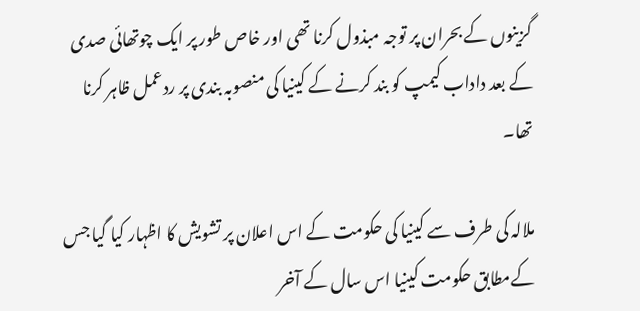گزینوں کے بحران پر توجہ مبذول کرنا تھی اور خاص طور پر ایک چوتھائی صدی کے بعد داداب کیمپ کو بند کرنے کے کینیا کی منصوبہ بندی پر ردعمل ظاہر کرنا تھا۔

ملالہ کی طرف سے کینیا کی حکومت کے اس اعلان پر تشویش کا اظہار کیا گیا جس کےمطابق حکومت کینیا اس سال کے آخر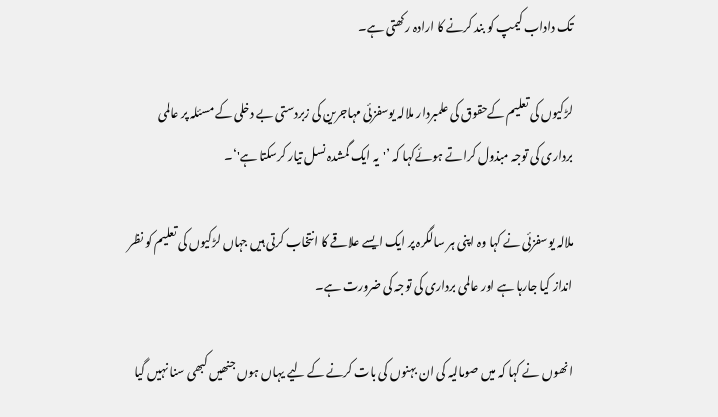تک داداب کیمپ کو بند کرنے کا ارادہ رکھتی ہے۔

لڑکیوں کی تعلیم کےحقوق کی علمبردار ملالہ یوسفزئی مہاجرین کی زبردستی بے دخلی کے مسئلہ پر عالمی برداری کی توجہ مبذول کراتے ہوئےکہا کہ ’'یہ ایک گمشدہ نسل تیار کرسکتا ہے'‘۔

ملالہ یوسفزئی نے کہا وہ اپنی ہر سالگرہ پر ایک ایسے علاقے کا انتخاب کرتی ہیں جہاں لڑکیوں کی تعلیم کو نظر انداز کیا جارہا ہے اور عالمی برداری کی توجہ کی ضرورت ہے۔

انھوں نے کہا کہ میں صومالیہ کی ان بہنوں کی بات کرنے کے لیے یہاں ہوں جنھیں کبھی سنا نہیں گیا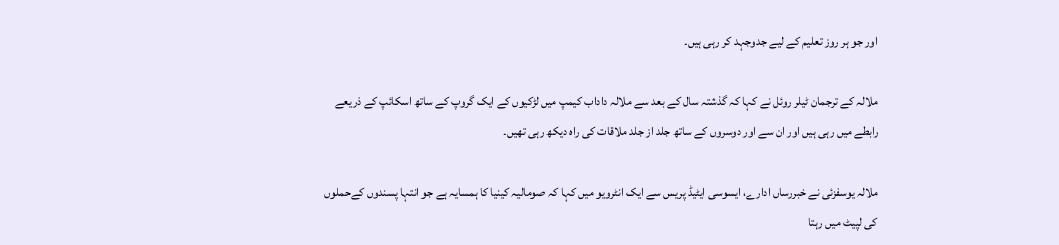اور جو ہر روز تعلیم کے لیے جدوجہد کر رہی ہیں۔

ملالہ کے ترجمان ٹیلر روئل نے کہا کہ گذشتہ سال کے بعد سے ملالہ داداب کیمپ میں لڑکیوں کے ایک گروپ کے ساتھ اسکائپ کے ذریعے رابطے میں رہی ہیں اور ان سے اور دوسروں کے ساتھ جلد از جلد ملاقات کی راہ دیکھ رہی تھیں۔

ملالہ یوسفزئی نے خبررساں ادارے، ایسوسی ایٹیڈ پریس سے ایک انٹرویو میں کہا کہ صومالیہ کینیا کا ہمسایہ ہے جو انتہا پسندوں کےحملوں کی لپیٹ میں رہتا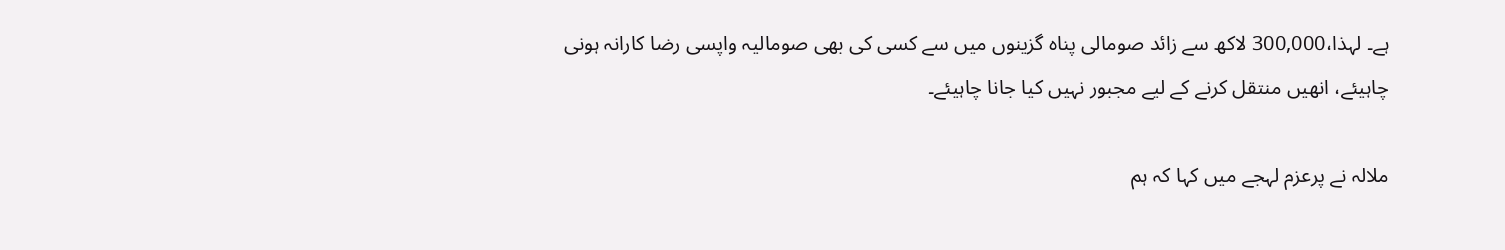ہے۔ لہذا،300,000 لاکھ سے زائد صومالی پناہ گزینوں میں سے کسی کی بھی صومالیہ واپسی رضا کارانہ ہونی چاہیئے، انھیں منتقل کرنے کے لیے مجبور نہیں کیا جانا چاہیئے۔

ملالہ نے پرعزم لہجے میں کہا کہ ہم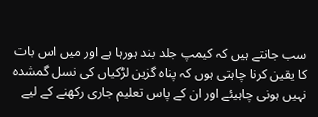سب جانتے ہیں کہ کیمپ جلد بند ہورہا ہے اور میں اس بات کا یقین کرنا چاہتی ہوں کہ پناہ گزین لڑکیاں کی نسل گمشدہ نہیں ہونی چاہیئے اور ان کے پاس تعلیم جاری رکھنے کے لیے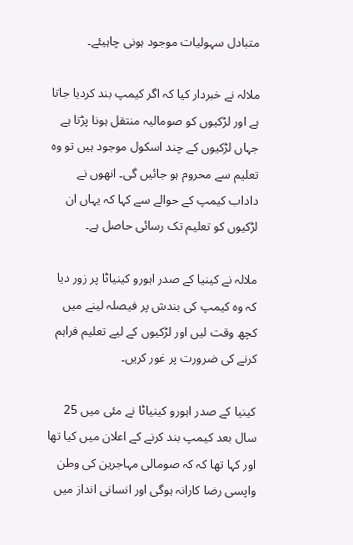متبادل سہولیات موجود ہونی چاہیئے۔

ملالہ نے خبردار کیا کہ اگر کیمپ بند کردیا جاتا ہے اور لڑکیوں کو صومالیہ منتقل ہونا پڑتا ہے جہاں لڑکیوں کے چند اسکول موجود ہیں تو وہ تعلیم سے محروم ہو جائیں گی۔ انھوں نے داداب کیمپ کے حوالے سے کہا کہ یہاں ان لڑکیوں کو تعلیم تک رسائی حاصل ہے۔

ملالہ نے کینیا کے صدر اہورو کینیاٹا پر زور دیا کہ وہ کیمپ کی بندش پر فیصلہ لینے میں کچھ وقت لیں اور لڑکیوں کے لیے تعلیم فراہم کرنے کی ضرورت پر غور کریں۔

کینیا کے صدر اہورو کینیاٹا نے مئی میں 25 سال بعد کیمپ بند کرنے کے اعلان میں کیا تھا اور کہا تھا کہ کہ صومالی مہاجرین کی وطن واپسی رضا کارانہ ہوگی اور انسانی انداز میں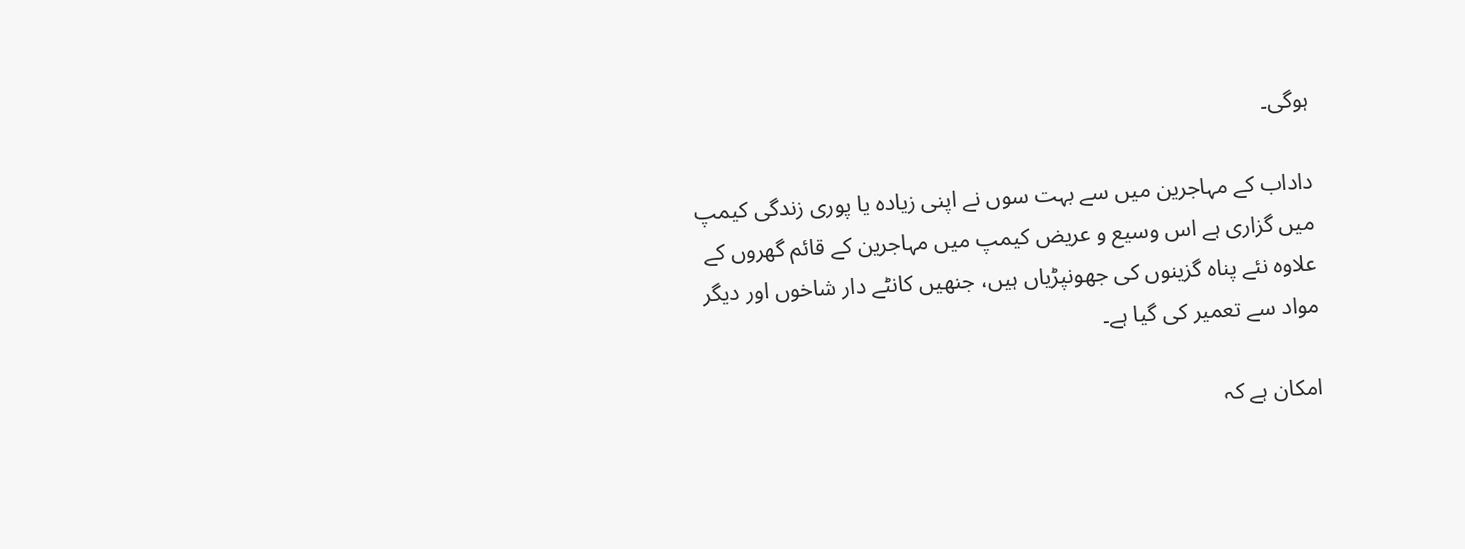ہوگی۔

داداب کے مہاجرین میں سے بہت سوں نے اپنی زیادہ یا پوری زندگی کیمپ میں گزاری ہے اس وسیع و عریض کیمپ میں مہاجرین کے قائم گھروں کے علاوہ نئے پناہ گزینوں کی جھونپڑیاں ہیں، جنھیں کانٹے دار شاخوں اور دیگر مواد سے تعمیر کی گیا ہے۔

امکان ہے کہ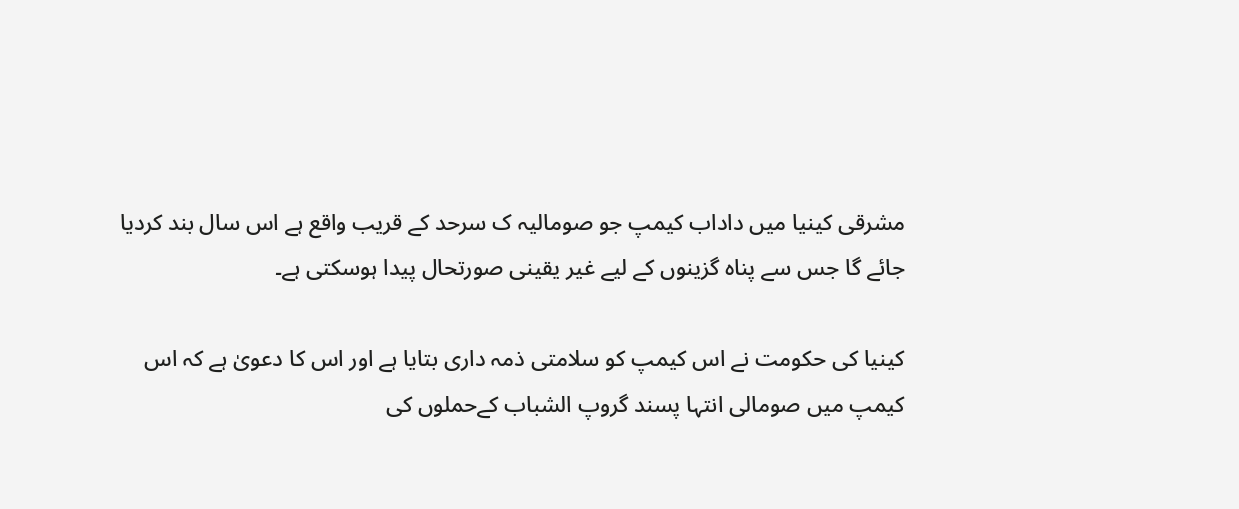مشرقی کینیا میں داداب کیمپ جو صومالیہ ک سرحد کے قریب واقع ہے اس سال بند کردیا جائے گا جس سے پناہ گزینوں کے لیے غیر یقینی صورتحال پیدا ہوسکتی ہے۔

کینیا کی حکومت نے اس کیمپ کو سلامتی ذمہ داری بتایا ہے اور اس کا دعویٰ ہے کہ اس کیمپ میں صومالی انتہا پسند گروپ الشباب کےحملوں کی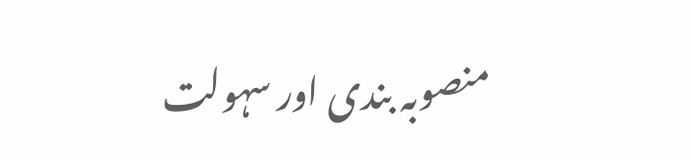منصوبہ بندی اور سہولت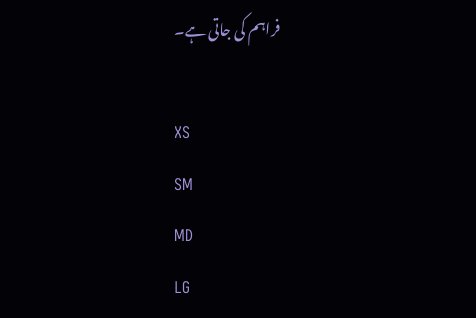فراہم کی جاتی ہے۔

XS
SM
MD
LG